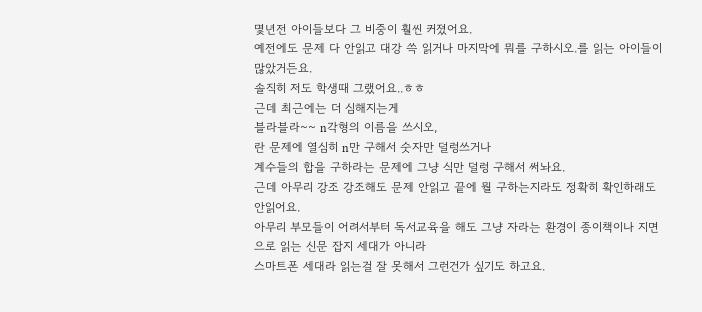몇년전 아이들보다 그 비중이 훨씬 커졌어요.
예전에도 문제 다 안읽고 대강 쓱 읽거나 마지막에 뭐를 구하시오.를 읽는 아이들이 많았거든요.
솔직히 저도 학생때 그랬어요..ㅎㅎ
근데 최근에는 더 심해지는게
블라블라~~ n각형의 이름을 쓰시오,
란 문제에 열심히 n만 구해서 숫자만 덜렁쓰거나
계수들의 합을 구하라는 문제에 그냥 식만 덜렁 구해서 써놔요.
근데 아무리 강조 강조해도 문제 안읽고 끝에 뭘 구하는지라도 정확히 확인하래도 안읽어요.
아무리 부모들이 어려서부터 독서교육을 해도 그냥 자라는 환경이 종이책이나 지면으로 읽는 신문 잡지 세대가 아니라
스마트폰 세대라 읽는걸 잘 못해서 그런건가 싶기도 하고요.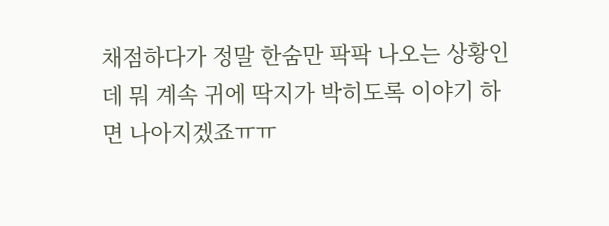채점하다가 정말 한숨만 팍팍 나오는 상황인데 뭐 계속 귀에 딱지가 박히도록 이야기 하면 나아지겠죠ㅠㅠ